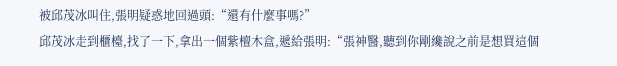被邱茂冰叫住,張明疑惑地回過頭:“還有什麼事嗎?”
邱茂冰走到櫃檯,找了一下,拿出一個紫檀木盒,遞給張明:“張神醫,聽到你剛纔說之前是想買這個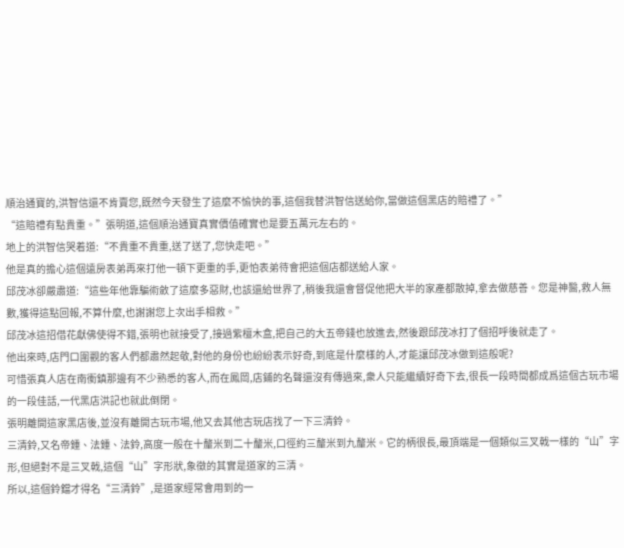順治通寶的,洪智信還不肯賣您,既然今天發生了這麼不愉快的事,這個我替洪智信送給你,當做這個黑店的賠禮了。”
“這賠禮有點貴重。”張明道,這個順治通寶真實價值確實也是要五萬元左右的。
地上的洪智信哭着道:“不貴重不貴重,送了送了,您快走吧。”
他是真的擔心這個遠房表弟再來打他一頓下更重的手,更怕表弟待會把這個店都送給人家。
邱茂冰卻嚴肅道:“這些年他靠騙術斂了這麼多惡財,也該還給世界了,稍後我還會督促他把大半的家產都散掉,拿去做慈善。您是神醫,救人無數,獲得這點回報,不算什麼,也謝謝您上次出手相救。”
邱茂冰這招借花獻佛使得不錯,張明也就接受了,接過紫檀木盒,把自己的大五帝錢也放進去,然後跟邱茂冰打了個招呼後就走了。
他出來時,店門口圍觀的客人們都肅然起敬,對他的身份也紛紛表示好奇,到底是什麼樣的人,才能讓邱茂冰做到這般呢?
可惜張真人店在南衝鎮那邊有不少熟悉的客人,而在鳳岡,店鋪的名聲還沒有傳過來,衆人只能繼續好奇下去,很長一段時間都成爲這個古玩市場的一段佳話,一代黑店洪記也就此倒閉。
張明離開這家黑店後,並沒有離開古玩市場,他又去其他古玩店找了一下三清鈴。
三清鈴,又名帝鍾、法鍾、法鈴,高度一般在十釐米到二十釐米,口徑約三釐米到九釐米。它的柄很長,最頂端是一個類似三叉戟一樣的“山”字形,但絕對不是三叉戟,這個“山”字形狀,象徵的其實是道家的三清。
所以,這個鈴鐺才得名“三清鈴”,是道家經常會用到的一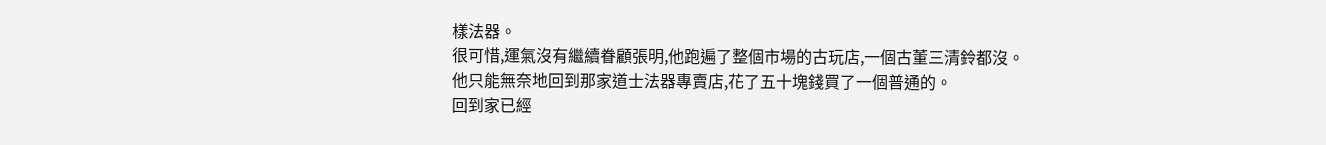樣法器。
很可惜,運氣沒有繼續眷顧張明,他跑遍了整個市場的古玩店,一個古董三清鈴都沒。
他只能無奈地回到那家道士法器專賣店,花了五十塊錢買了一個普通的。
回到家已經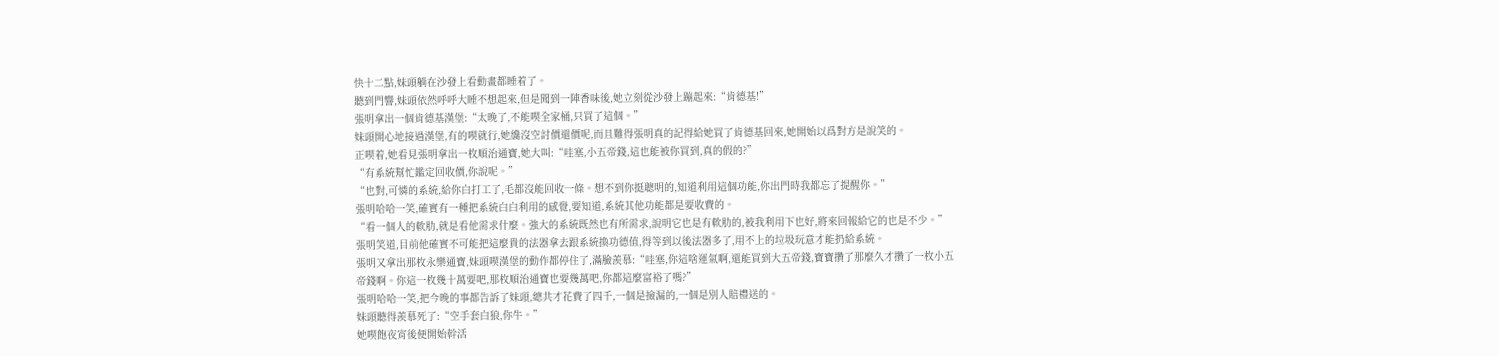快十二點,妹頭躺在沙發上看動畫都睡着了。
聽到門響,妹頭依然呼呼大睡不想起來,但是聞到一陣香味後,她立刻從沙發上蹦起來:“肯德基!”
張明拿出一個肯德基漢堡:“太晚了,不能喫全家桶,只買了這個。”
妹頭開心地接過漢堡,有的喫就行,她纔沒空討價還價呢,而且難得張明真的記得給她買了肯德基回來,她開始以爲對方是說笑的。
正喫着,她看見張明拿出一枚順治通寶,她大叫:“哇塞,小五帝錢,這也能被你買到,真的假的?”
“有系統幫忙鑑定回收價,你說呢。”
“也對,可憐的系統,給你白打工了,毛都沒能回收一條。想不到你挺聰明的,知道利用這個功能,你出門時我都忘了提醒你。”
張明哈哈一笑,確實有一種把系統白白利用的感覺,要知道,系統其他功能都是要收費的。
“看一個人的軟肋,就是看他需求什麼。強大的系統既然也有所需求,說明它也是有軟肋的,被我利用下也好,將來回報給它的也是不少。”張明笑道,目前他確實不可能把這麼貴的法器拿去跟系統換功德值,得等到以後法器多了,用不上的垃圾玩意才能扔給系統。
張明又拿出那枚永樂通寶,妹頭喫漢堡的動作都停住了,滿臉羨慕:“哇塞,你這啥運氣啊,還能買到大五帝錢,寶寶攢了那麼久才攢了一枚小五帝錢啊。你這一枚幾十萬要吧,那枚順治通寶也要幾萬吧,你都這麼富裕了嗎?”
張明哈哈一笑,把今晚的事都告訴了妹頭,總共才花費了四千,一個是撿漏的,一個是別人賠禮送的。
妹頭聽得羨慕死了:“空手套白狼,你牛。”
她喫飽夜宵後便開始幹活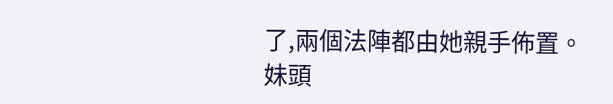了,兩個法陣都由她親手佈置。
妹頭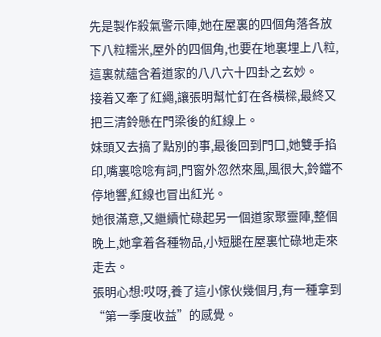先是製作殺氣警示陣,她在屋裏的四個角落各放下八粒糯米,屋外的四個角,也要在地裏埋上八粒,這裏就蘊含着道家的八八六十四卦之玄妙。
接着又牽了紅繩,讓張明幫忙釘在各橫樑,最終又把三清鈴懸在門梁後的紅線上。
妹頭又去搞了點別的事,最後回到門口,她雙手掐印,嘴裏唸唸有詞,門窗外忽然來風,風很大,鈴鐺不停地響,紅線也冒出紅光。
她很滿意,又繼續忙碌起另一個道家聚靈陣,整個晚上,她拿着各種物品,小短腿在屋裏忙碌地走來走去。
張明心想:哎呀,養了這小傢伙幾個月,有一種拿到“第一季度收益”的感覺。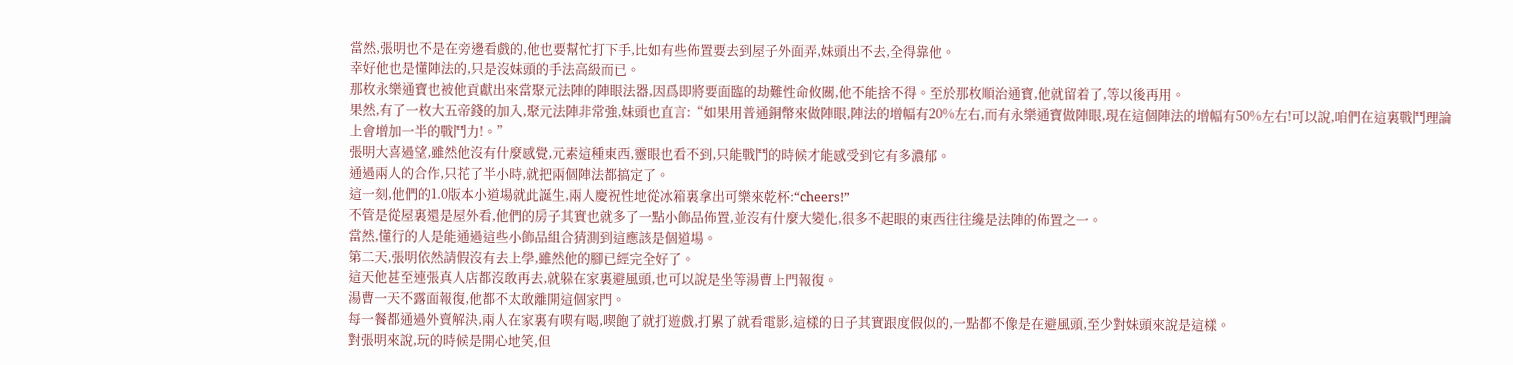當然,張明也不是在旁邊看戲的,他也要幫忙打下手,比如有些佈置要去到屋子外面弄,妹頭出不去,全得靠他。
幸好他也是懂陣法的,只是沒妹頭的手法高級而已。
那枚永樂通寶也被他貢獻出來當聚元法陣的陣眼法器,因爲即將要面臨的劫難性命攸關,他不能捨不得。至於那枚順治通寶,他就留着了,等以後再用。
果然,有了一枚大五帝錢的加入,聚元法陣非常強,妹頭也直言:“如果用普通銅幣來做陣眼,陣法的增幅有20%左右,而有永樂通寶做陣眼,現在這個陣法的增幅有50%左右!可以說,咱們在這裏戰鬥理論上會增加一半的戰鬥力!。”
張明大喜過望,雖然他沒有什麼感覺,元素這種東西,靈眼也看不到,只能戰鬥的時候才能感受到它有多濃郁。
通過兩人的合作,只花了半小時,就把兩個陣法都搞定了。
這一刻,他們的1.0版本小道場就此誕生,兩人慶祝性地從冰箱裏拿出可樂來乾杯:“cheers!”
不管是從屋裏還是屋外看,他們的房子其實也就多了一點小飾品佈置,並沒有什麼大變化,很多不起眼的東西往往纔是法陣的佈置之一。
當然,懂行的人是能通過這些小飾品組合猜測到這應該是個道場。
第二天,張明依然請假沒有去上學,雖然他的腳已經完全好了。
這天他甚至連張真人店都沒敢再去,就躲在家裏避風頭,也可以說是坐等湯曹上門報復。
湯曹一天不露面報復,他都不太敢離開這個家門。
每一餐都通過外賣解決,兩人在家裏有喫有喝,喫飽了就打遊戲,打累了就看電影,這樣的日子其實跟度假似的,一點都不像是在避風頭,至少對妹頭來說是這樣。
對張明來說,玩的時候是開心地笑,但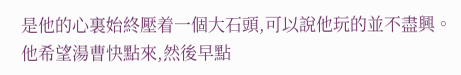是他的心裏始終壓着一個大石頭,可以說他玩的並不盡興。
他希望湯曹快點來,然後早點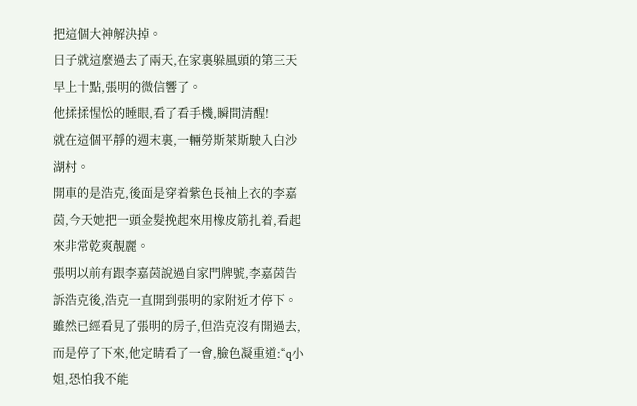把這個大神解決掉。
日子就這麼過去了兩天,在家裏躲風頭的第三天早上十點,張明的微信響了。
他揉揉惺忪的睡眼,看了看手機,瞬間清醒!
就在這個平靜的週末裏,一輛勞斯萊斯駛入白沙湖村。
開車的是浩克,後面是穿着紫色長袖上衣的李嘉茵,今天她把一頭金髮挽起來用橡皮筋扎着,看起來非常乾爽靚麗。
張明以前有跟李嘉茵說過自家門牌號,李嘉茵告訴浩克後,浩克一直開到張明的家附近才停下。
雖然已經看見了張明的房子,但浩克沒有開過去,而是停了下來,他定睛看了一會,臉色凝重道:“q小姐,恐怕我不能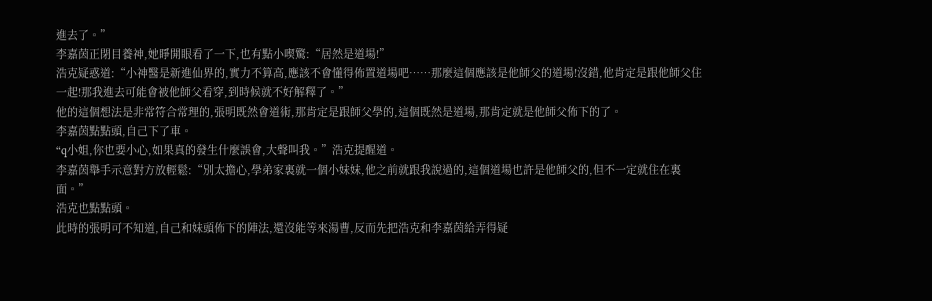進去了。”
李嘉茵正閉目養神,她睜開眼看了一下,也有點小喫驚:“居然是道場!”
浩克疑惑道:“小神醫是新進仙界的,實力不算高,應該不會懂得佈置道場吧……那麼這個應該是他師父的道場!沒錯,他肯定是跟他師父住一起!那我進去可能會被他師父看穿,到時候就不好解釋了。”
他的這個想法是非常符合常理的,張明既然會道術,那肯定是跟師父學的,這個既然是道場,那肯定就是他師父佈下的了。
李嘉茵點點頭,自己下了車。
“q小姐,你也要小心,如果真的發生什麼誤會,大聲叫我。”浩克提醒道。
李嘉茵舉手示意對方放輕鬆:“別太擔心,學弟家裏就一個小妹妹,他之前就跟我說過的,這個道場也許是他師父的,但不一定就住在裏面。”
浩克也點點頭。
此時的張明可不知道,自己和妹頭佈下的陣法,還沒能等來湯曹,反而先把浩克和李嘉茵給弄得疑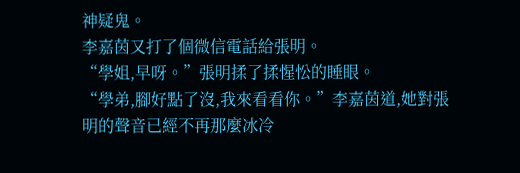神疑鬼。
李嘉茵又打了個微信電話給張明。
“學姐,早呀。”張明揉了揉惺忪的睡眼。
“學弟,腳好點了沒,我來看看你。”李嘉茵道,她對張明的聲音已經不再那麼冰冷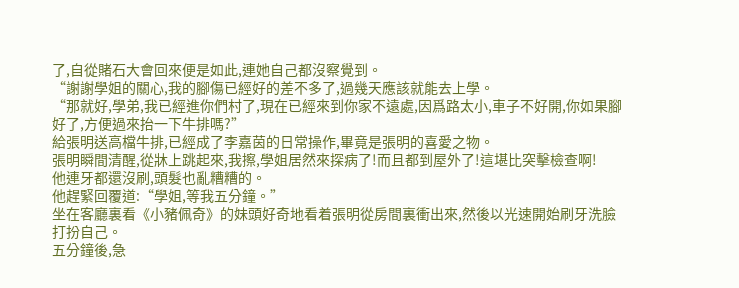了,自從賭石大會回來便是如此,連她自己都沒察覺到。
“謝謝學姐的關心,我的腳傷已經好的差不多了,過幾天應該就能去上學。
“那就好,學弟,我已經進你們村了,現在已經來到你家不遠處,因爲路太小,車子不好開,你如果腳好了,方便過來抬一下牛排嗎?”
給張明送高檔牛排,已經成了李嘉茵的日常操作,畢竟是張明的喜愛之物。
張明瞬間清醒,從牀上跳起來,我擦,學姐居然來探病了!而且都到屋外了!這堪比突擊檢查啊!
他連牙都還沒刷,頭髮也亂糟糟的。
他趕緊回覆道:“學姐,等我五分鐘。”
坐在客廳裏看《小豬佩奇》的妹頭好奇地看着張明從房間裏衝出來,然後以光速開始刷牙洗臉打扮自己。
五分鐘後,急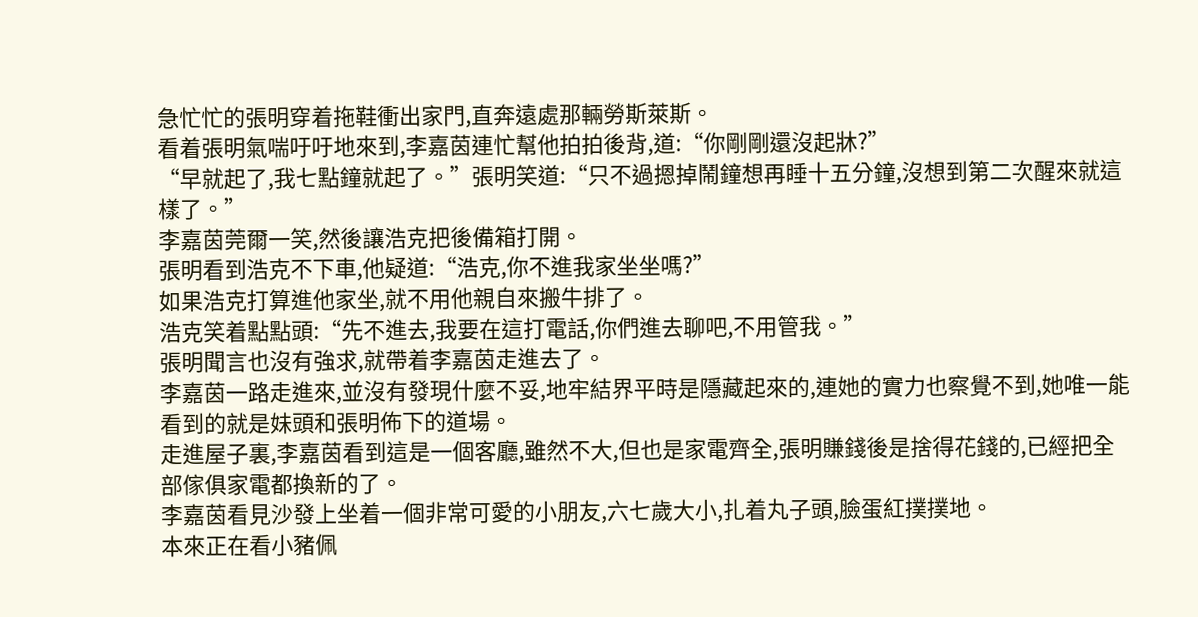急忙忙的張明穿着拖鞋衝出家門,直奔遠處那輛勞斯萊斯。
看着張明氣喘吁吁地來到,李嘉茵連忙幫他拍拍後背,道:“你剛剛還沒起牀?”
“早就起了,我七點鐘就起了。”張明笑道:“只不過摁掉鬧鐘想再睡十五分鐘,沒想到第二次醒來就這樣了。”
李嘉茵莞爾一笑,然後讓浩克把後備箱打開。
張明看到浩克不下車,他疑道:“浩克,你不進我家坐坐嗎?”
如果浩克打算進他家坐,就不用他親自來搬牛排了。
浩克笑着點點頭:“先不進去,我要在這打電話,你們進去聊吧,不用管我。”
張明聞言也沒有強求,就帶着李嘉茵走進去了。
李嘉茵一路走進來,並沒有發現什麼不妥,地牢結界平時是隱藏起來的,連她的實力也察覺不到,她唯一能看到的就是妹頭和張明佈下的道場。
走進屋子裏,李嘉茵看到這是一個客廳,雖然不大,但也是家電齊全,張明賺錢後是捨得花錢的,已經把全部傢俱家電都換新的了。
李嘉茵看見沙發上坐着一個非常可愛的小朋友,六七歲大小,扎着丸子頭,臉蛋紅撲撲地。
本來正在看小豬佩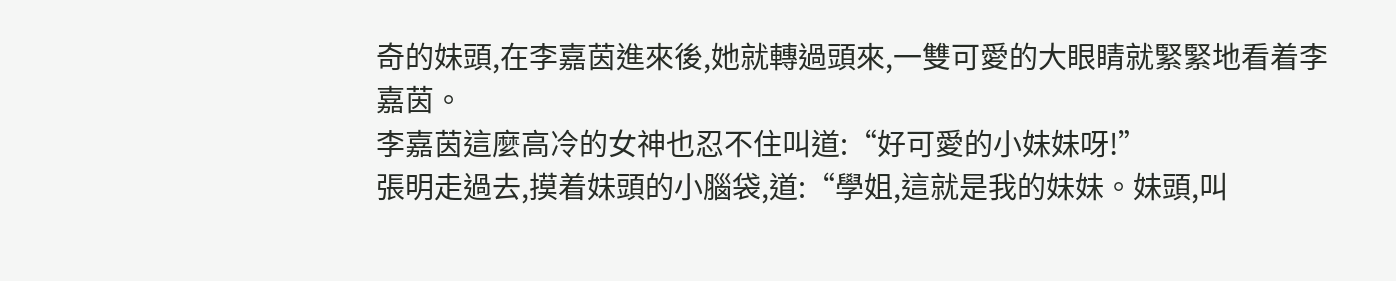奇的妹頭,在李嘉茵進來後,她就轉過頭來,一雙可愛的大眼睛就緊緊地看着李嘉茵。
李嘉茵這麼高冷的女神也忍不住叫道:“好可愛的小妹妹呀!”
張明走過去,摸着妹頭的小腦袋,道:“學姐,這就是我的妹妹。妹頭,叫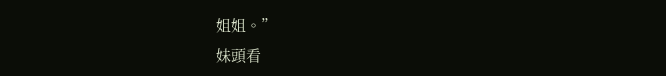姐姐。”
妹頭看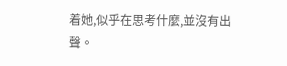着她,似乎在思考什麼,並沒有出聲。